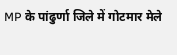MP के पांढुर्णा जिले में गोटमार मेले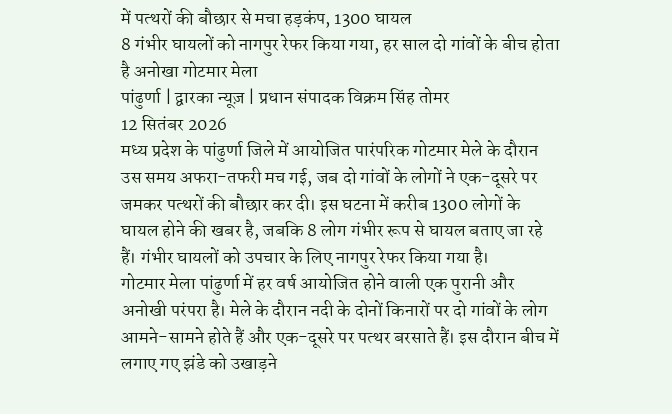में पत्थरों की बौछार से मचा हड़कंप, 1300 घायल
8 गंभीर घायलों को नागपुर रेफर किया गया, हर साल दो गांवों के बीच होता है अनोखा गोटमार मेला
पांढुर्णा | द्वारका न्यूज़ | प्रधान संपादक विक्रम सिंह तोमर
12 सितंबर 2026
मध्य प्रदेश के पांढुर्णा जिले में आयोजित पारंपरिक गोटमार मेले के दौरान उस समय अफरा-तफरी मच गई, जब दो गांवों के लोगों ने एक-दूसरे पर जमकर पत्थरों की बौछार कर दी। इस घटना में करीब 1300 लोगों के घायल होने की खबर है, जबकि 8 लोग गंभीर रूप से घायल बताए जा रहे हैं। गंभीर घायलों को उपचार के लिए नागपुर रेफर किया गया है।
गोटमार मेला पांढुर्णा में हर वर्ष आयोजित होने वाली एक पुरानी और अनोखी परंपरा है। मेले के दौरान नदी के दोनों किनारों पर दो गांवों के लोग आमने-सामने होते हैं और एक-दूसरे पर पत्थर बरसाते हैं। इस दौरान बीच में लगाए गए झंडे को उखाड़ने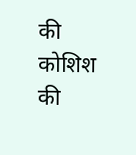की कोशिश की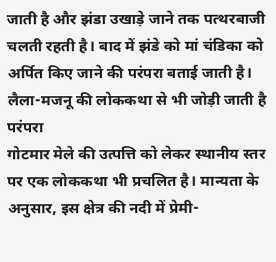जाती है और झंडा उखाड़े जाने तक पत्थरबाजी चलती रहती है। बाद में झंडे को मां चंडिका को अर्पित किए जाने की परंपरा बताई जाती है।
लैला-मजनू की लोककथा से भी जोड़ी जाती है परंपरा
गोटमार मेले की उत्पत्ति को लेकर स्थानीय स्तर पर एक लोककथा भी प्रचलित है। मान्यता के अनुसार, इस क्षेत्र की नदी में प्रेमी-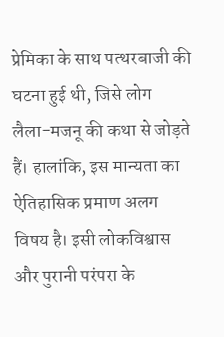प्रेमिका के साथ पत्थरबाजी की घटना हुई थी, जिसे लोग लैला-मजनू की कथा से जोड़ते हैं। हालांकि, इस मान्यता का ऐतिहासिक प्रमाण अलग विषय है। इसी लोकविश्वास और पुरानी परंपरा के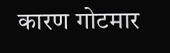कारण गोटमार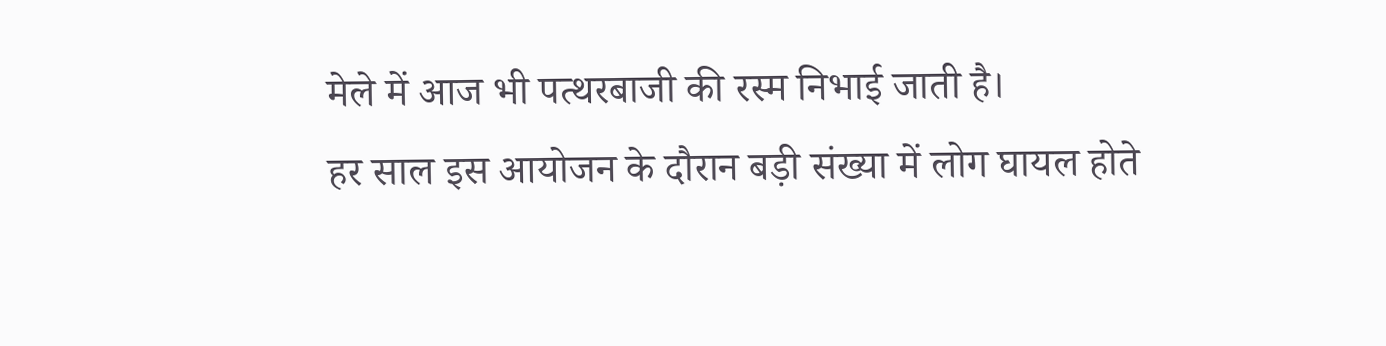मेले में आज भी पत्थरबाजी की रस्म निभाई जाती है।
हर साल इस आयोजन के दौरान बड़ी संख्या में लोग घायल होते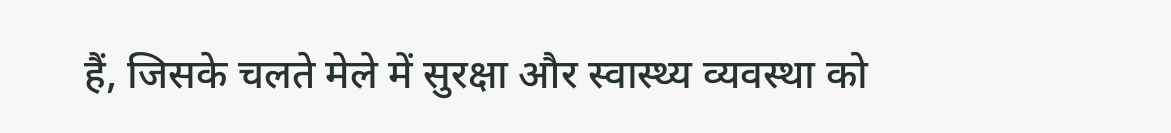हैं, जिसके चलते मेले में सुरक्षा और स्वास्थ्य व्यवस्था को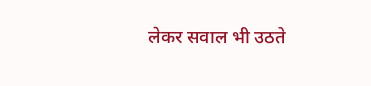लेकर सवाल भी उठते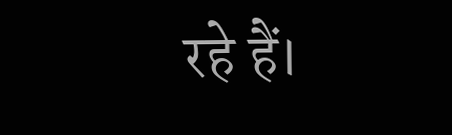रहे हैं।